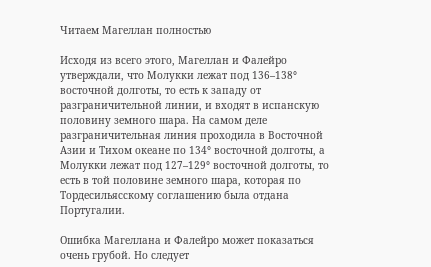Читаем Магеллан полностью

Исходя из всего этого, Магеллан и Фалейро утверждали, что Молукки лежат под 136–138° восточной долготы, то есть к западу от разграничительной линии, и входят в испанскую половину земного шара. На самом деле разграничительная линия проходила в Восточной Азии и Тихом океане по 134° восточной долготы, а Молукки лежат под 127–129° восточной долготы, то есть в той половине земного шара, которая по Тордесильясскому соглашению была отдана Португалии.

Ошибка Магеллана и Фалейро может показаться очень грубой. Но следует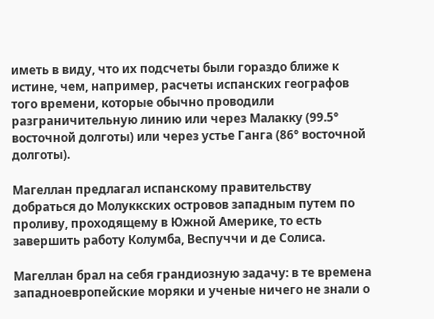иметь в виду, что их подсчеты были гораздо ближе к истине, чем, например, расчеты испанских географов того времени, которые обычно проводили разграничительную линию или через Малакку (99.5° восточной долготы) или через устье Ганга (86° восточной долготы).

Магеллан предлагал испанскому правительству добраться до Молуккских островов западным путем по проливу, проходящему в Южной Америке, то есть завершить работу Колумба, Веспуччи и де Солиса.

Магеллан брал на себя грандиозную задачу: в те времена западноевропейские моряки и ученые ничего не знали о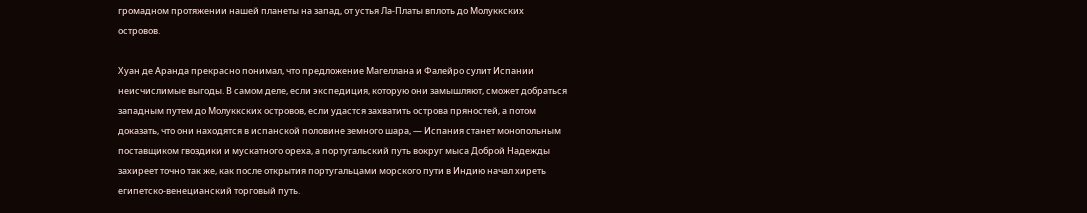громадном протяжении нашей планеты на запад, от устья Ла-Платы вплоть до Молуккских островов.

Хуан де Аранда прекрасно понимал, что предложение Магеллана и Фалейро сулит Испании неисчислимые выгоды. В самом деле, если экспедиция, которую они замышляют, сможет добраться западным путем до Молуккских островов, если удастся захватить острова пряностей, а потом доказать, что они находятся в испанской половине земного шара, — Испания станет монопольным поставщиком гвоздики и мускатного ореха, а португальский путь вокруг мыса Доброй Надежды захиреет точно так же, как после открытия португальцами морского пути в Индию начал хиреть египетско-венецианский торговый путь.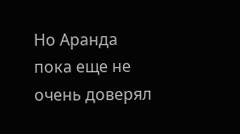Но Аранда пока еще не очень доверял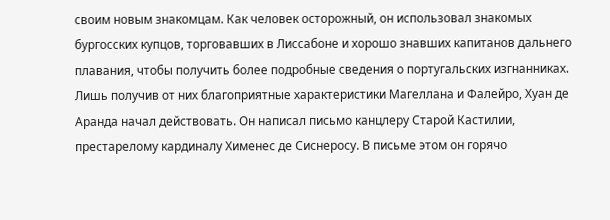своим новым знакомцам. Как человек осторожный, он использовал знакомых бургосских купцов, торговавших в Лиссабоне и хорошо знавших капитанов дальнего плавания, чтобы получить более подробные сведения о португальских изгнанниках. Лишь получив от них благоприятные характеристики Магеллана и Фалейро, Хуан де Аранда начал действовать. Он написал письмо канцлеру Старой Кастилии, престарелому кардиналу Хименес де Сиснеросу. В письме этом он горячо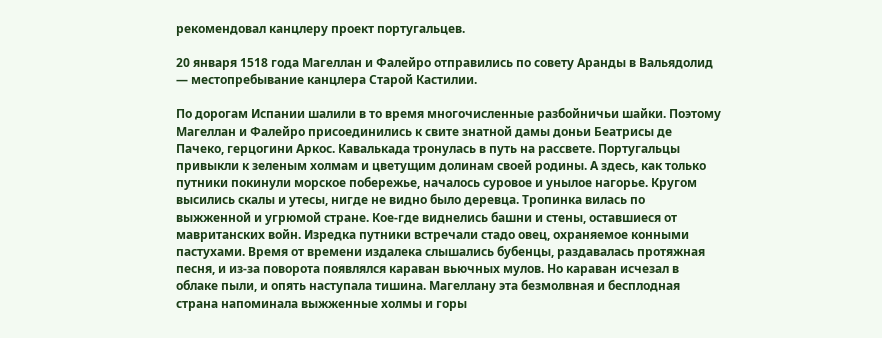рекомендовал канцлеру проект португальцев.

20 января 1518 года Магеллан и Фалейро отправились по совету Аранды в Вальядолид — местопребывание канцлера Старой Кастилии.

По дорогам Испании шалили в то время многочисленные разбойничьи шайки. Поэтому Магеллан и Фалейро присоединились к свите знатной дамы доньи Беатрисы де Пачеко, герцогини Аркос. Кавалькада тронулась в путь на рассвете. Португальцы привыкли к зеленым холмам и цветущим долинам своей родины. А здесь, как только путники покинули морское побережье, началось суровое и унылое нагорье. Кругом высились скалы и утесы, нигде не видно было деревца. Тропинка вилась по выжженной и угрюмой стране. Кое-где виднелись башни и стены, оставшиеся от мавританских войн. Изредка путники встречали стадо овец, охраняемое конными пастухами. Время от времени издалека слышались бубенцы, раздавалась протяжная песня, и из-за поворота появлялся караван вьючных мулов. Но караван исчезал в облаке пыли, и опять наступала тишина. Магеллану эта безмолвная и бесплодная страна напоминала выжженные холмы и горы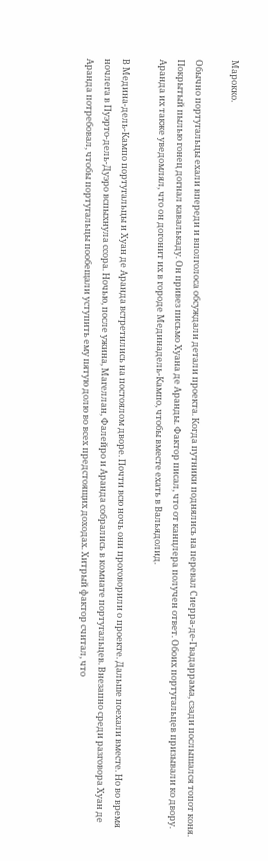Марокко.

Обычно португальцы ехали впереди и вполголоса обсуждали детали проекта. Когда путники поднялись на перевал Сиерра-де-Гвадаррама, сзади послышался топот коня. Покрытый пылью гонец догнал кавалькаду. Он привез письмо Хуана де Аранды. Фактор писал, что от канцлера получен ответ. Обоих португальцев призывали ко двору. Аранда их также уведомлял, что он догонит их в городе Мединадель-Кампо, чтобы вместе ехать в Вальядолид.

В Медина-дель-Кампо португальцы и Хуан де Аранда встретились на постоялом дворе. Почти всю ночь они проговорили о проекте. Дальше поехали вместе. Но во время ночлега в Пуэрто-дель-Дуэро вспыхнула ссора. Ночью, после ужина, Магеллан, Фалейро и Аранда собрались в комнате португальцев. Внезапно среди разговора Хуан де Аранда потребовал, чтобы португальцы пообещали уступить ему пятую долю во всех предстоящих доходах. Хитрый фактор считал, что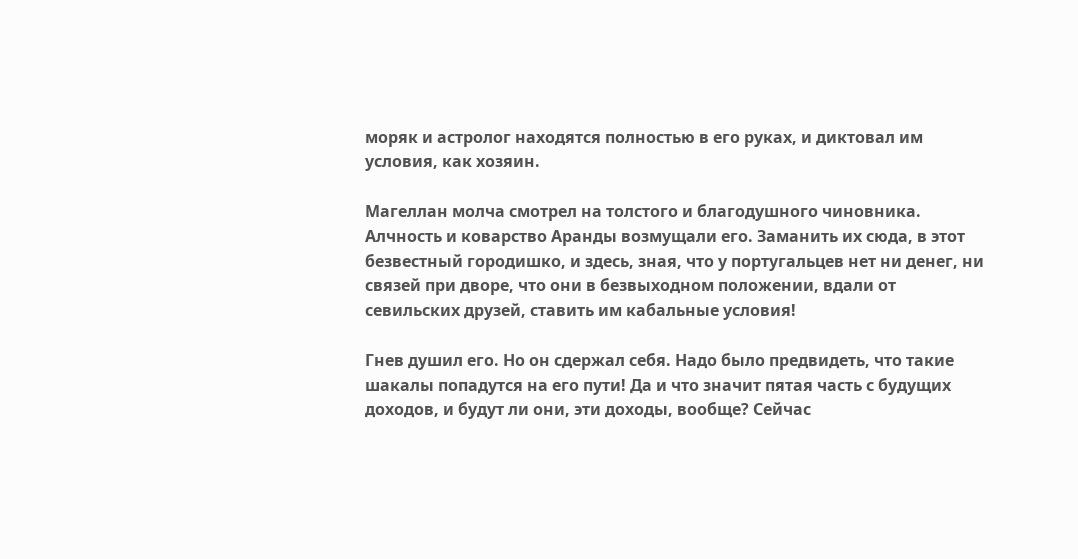моряк и астролог находятся полностью в его руках, и диктовал им условия, как хозяин.

Магеллан молча смотрел на толстого и благодушного чиновника. Алчность и коварство Аранды возмущали его. Заманить их сюда, в этот безвестный городишко, и здесь, зная, что у португальцев нет ни денег, ни связей при дворе, что они в безвыходном положении, вдали от севильских друзей, ставить им кабальные условия!

Гнев душил его. Но он сдержал себя. Надо было предвидеть, что такие шакалы попадутся на его пути! Да и что значит пятая часть с будущих доходов, и будут ли они, эти доходы, вообще? Сейчас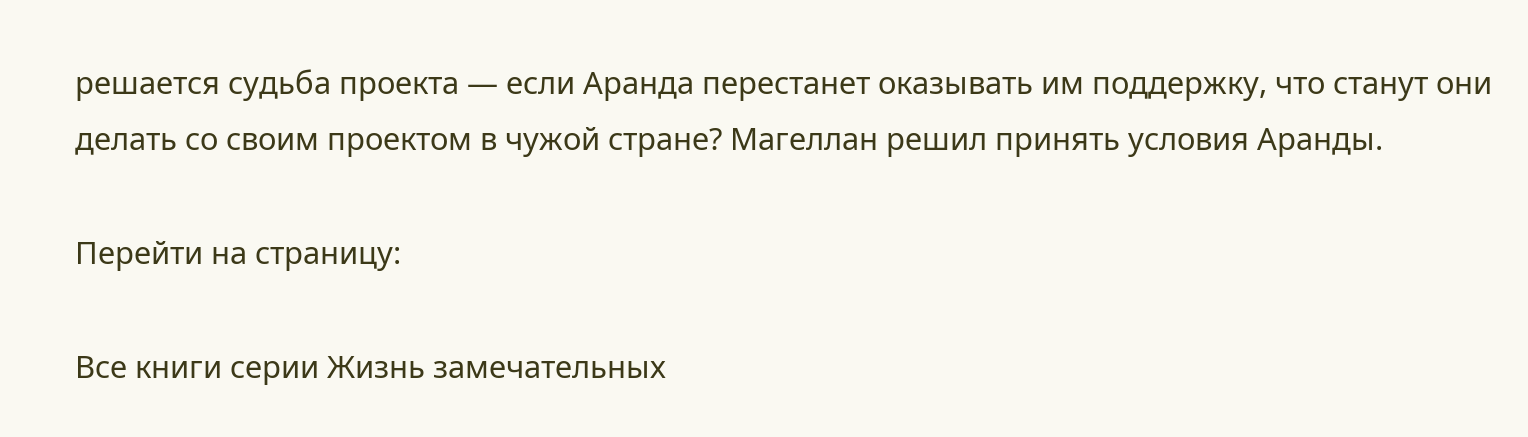решается судьба проекта — если Аранда перестанет оказывать им поддержку, что станут они делать со своим проектом в чужой стране? Магеллан решил принять условия Аранды.

Перейти на страницу:

Все книги серии Жизнь замечательных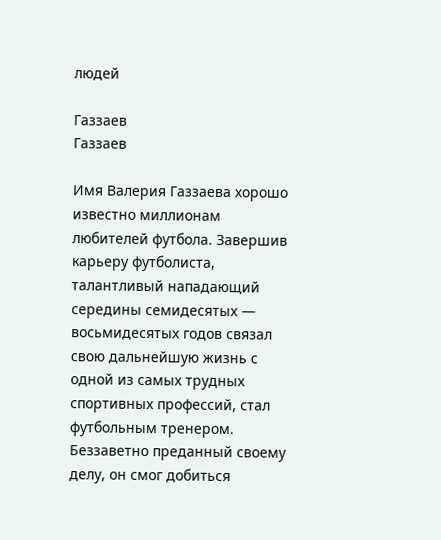людей

Газзаев
Газзаев

Имя Валерия Газзаева хорошо известно миллионам любителей футбола. Завершив карьеру футболиста, талантливый нападающий середины семидесятых — восьмидесятых годов связал свою дальнейшую жизнь с одной из самых трудных спортивных профессий, стал футбольным тренером. Беззаветно преданный своему делу, он смог добиться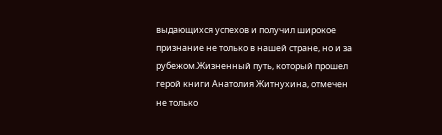выдающихся успехов и получил широкое признание не только в нашей стране, но и за рубежом.Жизненный путь, который прошел герой книги Анатолия Житнухина, отмечен не только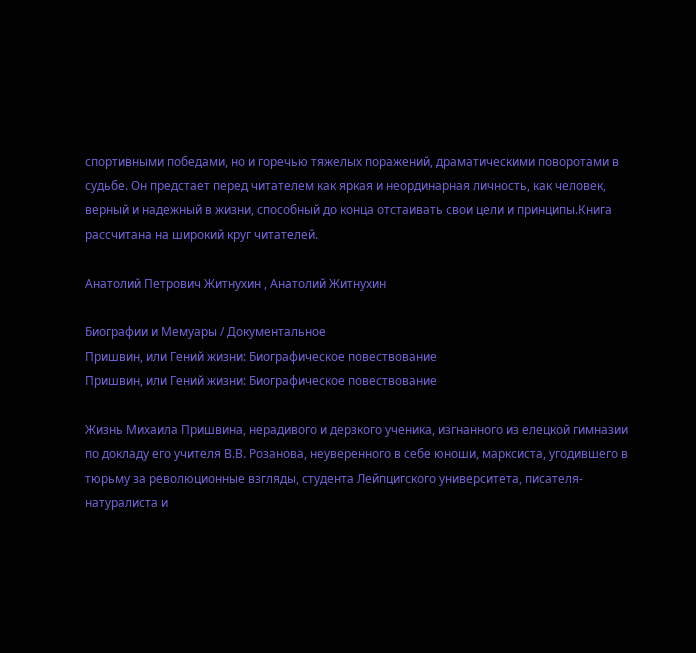спортивными победами, но и горечью тяжелых поражений, драматическими поворотами в судьбе. Он предстает перед читателем как яркая и неординарная личность, как человек, верный и надежный в жизни, способный до конца отстаивать свои цели и принципы.Книга рассчитана на широкий круг читателей.

Анатолий Петрович Житнухин , Анатолий Житнухин

Биографии и Мемуары / Документальное
Пришвин, или Гений жизни: Биографическое повествование
Пришвин, или Гений жизни: Биографическое повествование

Жизнь Михаила Пришвина, нерадивого и дерзкого ученика, изгнанного из елецкой гимназии по докладу его учителя В.В. Розанова, неуверенного в себе юноши, марксиста, угодившего в тюрьму за революционные взгляды, студента Лейпцигского университета, писателя-натуралиста и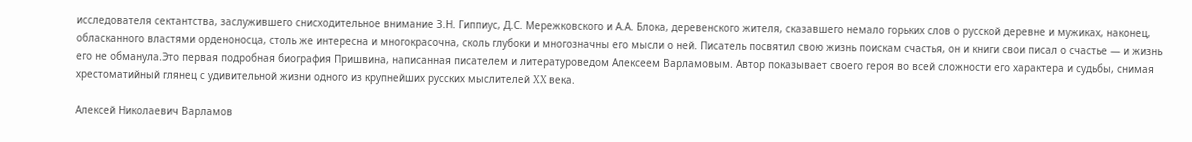исследователя сектантства, заслужившего снисходительное внимание З.Н. Гиппиус, Д.С. Мережковского и А.А. Блока, деревенского жителя, сказавшего немало горьких слов о русской деревне и мужиках, наконец, обласканного властями орденоносца, столь же интересна и многокрасочна, сколь глубоки и многозначны его мысли о ней. Писатель посвятил свою жизнь поискам счастья, он и книги свои писал о счастье — и жизнь его не обманула.Это первая подробная биография Пришвина, написанная писателем и литературоведом Алексеем Варламовым. Автор показывает своего героя во всей сложности его характера и судьбы, снимая хрестоматийный глянец с удивительной жизни одного из крупнейших русских мыслителей XX века.

Алексей Николаевич Варламов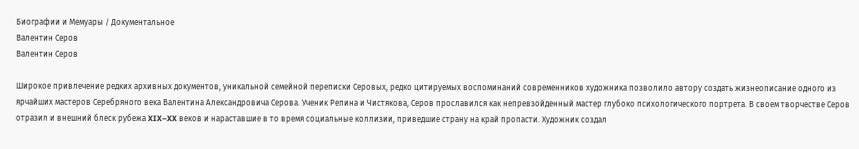Биографии и Мемуары / Документальное
Валентин Серов
Валентин Серов

Широкое привлечение редких архивных документов, уникальной семейной переписки Серовых, редко цитируемых воспоминаний современников художника позволило автору создать жизнеописание одного из ярчайших мастеров Серебряного века Валентина Александровича Серова. Ученик Репина и Чистякова, Серов прославился как непревзойденный мастер глубоко психологического портрета. В своем творчестве Серов отразил и внешний блеск рубежа XIX–XX веков и нараставшие в то время социальные коллизии, приведшие страну на край пропасти. Художник создал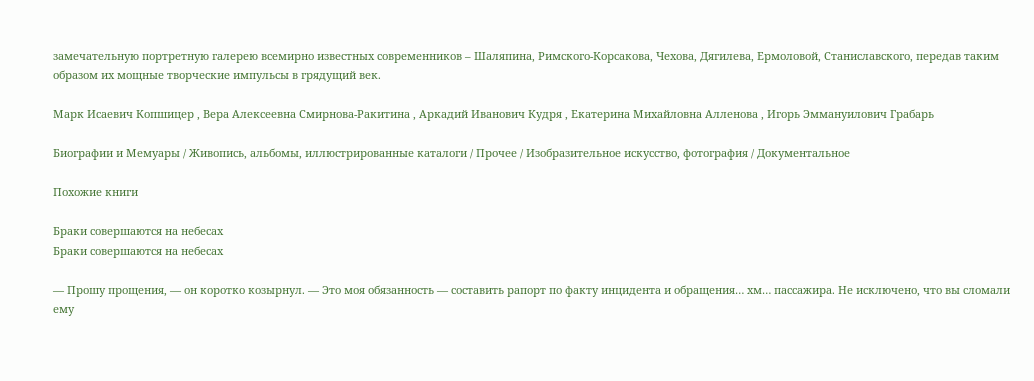замечательную портретную галерею всемирно известных современников – Шаляпина, Римского-Корсакова, Чехова, Дягилева, Ермоловой, Станиславского, передав таким образом их мощные творческие импульсы в грядущий век.

Марк Исаевич Копшицер , Вера Алексеевна Смирнова-Ракитина , Аркадий Иванович Кудря , Екатерина Михайловна Алленова , Игорь Эммануилович Грабарь

Биографии и Мемуары / Живопись, альбомы, иллюстрированные каталоги / Прочее / Изобразительное искусство, фотография / Документальное

Похожие книги

Браки совершаются на небесах
Браки совершаются на небесах

— Прошу прощения, — он коротко козырнул. — Это моя обязанность — составить рапорт по факту инцидента и обращения… хм… пассажира. Не исключено, что вы сломали ему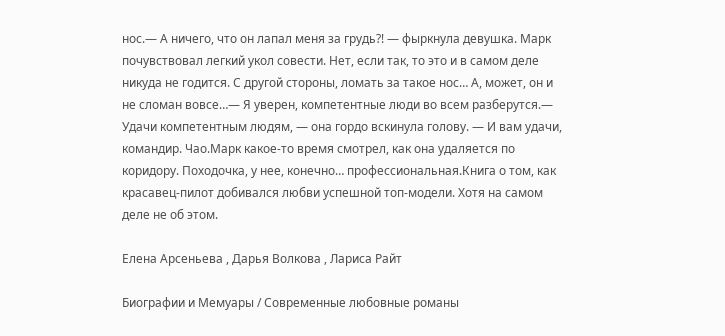нос.— А ничего, что он лапал меня за грудь?! — фыркнула девушка. Марк почувствовал легкий укол совести. Нет, если так, то это и в самом деле никуда не годится. С другой стороны, ломать за такое нос… А, может, он и не сломан вовсе…— Я уверен, компетентные люди во всем разберутся.— Удачи компетентным людям, — она гордо вскинула голову. — И вам удачи, командир. Чао.Марк какое-то время смотрел, как она удаляется по коридору. Походочка, у нее, конечно… профессиональная.Книга о том, как красавец-пилот добивался любви успешной топ-модели. Хотя на самом деле не об этом.

Елена Арсеньева , Дарья Волкова , Лариса Райт

Биографии и Мемуары / Современные любовные романы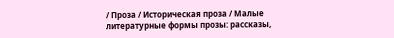/ Проза / Историческая проза / Малые литературные формы прозы: рассказы,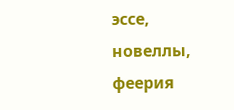эссе, новеллы, феерия